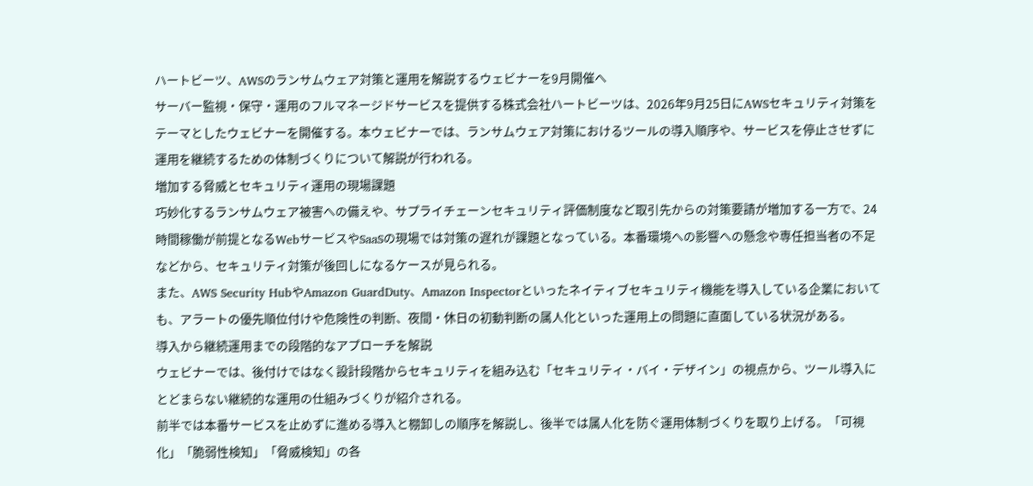ハートビーツ、AWSのランサムウェア対策と運用を解説するウェビナーを9月開催へ
サーバー監視・保守・運用のフルマネージドサービスを提供する株式会社ハートビーツは、2026年9月25日にAWSセキュリティ対策をテーマとしたウェビナーを開催する。本ウェビナーでは、ランサムウェア対策におけるツールの導入順序や、サービスを停止させずに運用を継続するための体制づくりについて解説が行われる。
増加する脅威とセキュリティ運用の現場課題
巧妙化するランサムウェア被害への備えや、サプライチェーンセキュリティ評価制度など取引先からの対策要請が増加する一方で、24時間稼働が前提となるWebサービスやSaaSの現場では対策の遅れが課題となっている。本番環境への影響への懸念や専任担当者の不足などから、セキュリティ対策が後回しになるケースが見られる。
また、AWS Security HubやAmazon GuardDuty、Amazon Inspectorといったネイティブセキュリティ機能を導入している企業においても、アラートの優先順位付けや危険性の判断、夜間・休日の初動判断の属人化といった運用上の問題に直面している状況がある。
導入から継続運用までの段階的なアプローチを解説
ウェビナーでは、後付けではなく設計段階からセキュリティを組み込む「セキュリティ・バイ・デザイン」の視点から、ツール導入にとどまらない継続的な運用の仕組みづくりが紹介される。
前半では本番サービスを止めずに進める導入と棚卸しの順序を解説し、後半では属人化を防ぐ運用体制づくりを取り上げる。「可視化」「脆弱性検知」「脅威検知」の各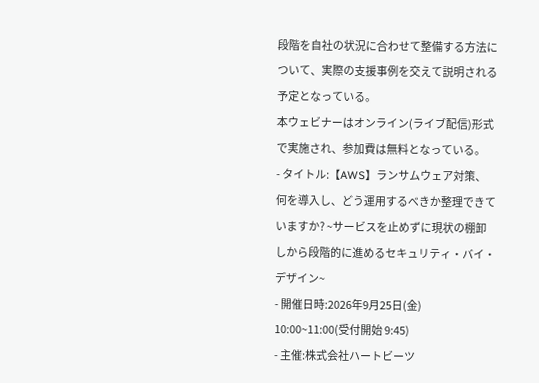段階を自社の状況に合わせて整備する方法について、実際の支援事例を交えて説明される予定となっている。
本ウェビナーはオンライン(ライブ配信)形式で実施され、参加費は無料となっている。
- タイトル:【AWS】ランサムウェア対策、何を導入し、どう運用するべきか整理できていますか? ~サービスを止めずに現状の棚卸しから段階的に進めるセキュリティ・バイ・デザイン~
- 開催日時:2026年9月25日(金) 10:00~11:00(受付開始 9:45)
- 主催:株式会社ハートビーツ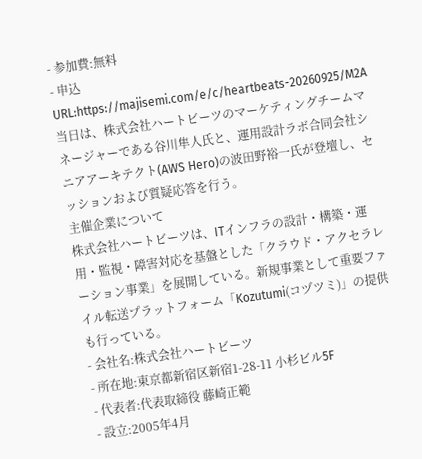- 参加費:無料
- 申込URL:https://majisemi.com/e/c/heartbeats-20260925/M2A
当日は、株式会社ハートビーツのマーケティングチームマネージャーである谷川隼人氏と、運用設計ラボ合同会社シニアアーキテクト(AWS Hero)の波田野裕一氏が登壇し、セッションおよび質疑応答を行う。
主催企業について
株式会社ハートビーツは、ITインフラの設計・構築・運用・監視・障害対応を基盤とした「クラウド・アクセラレーション事業」を展開している。新規事業として重要ファイル転送プラットフォーム「Kozutumi(コヅツミ)」の提供も行っている。
- 会社名:株式会社ハートビーツ
- 所在地:東京都新宿区新宿1-28-11 小杉ビル5F
- 代表者:代表取締役 藤崎正範
- 設立:2005年4月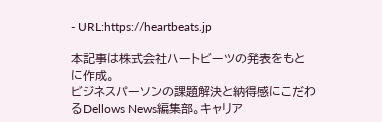- URL:https://heartbeats.jp

本記事は株式会社ハートビーツの発表をもとに作成。
ビジネスパーソンの課題解決と納得感にこだわるDellows News編集部。キャリア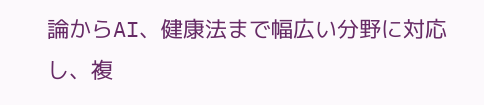論からAI、健康法まで幅広い分野に対応し、複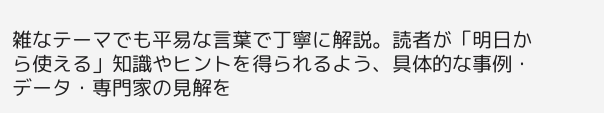雑なテーマでも平易な言葉で丁寧に解説。読者が「明日から使える」知識やヒントを得られるよう、具体的な事例・データ・専門家の見解を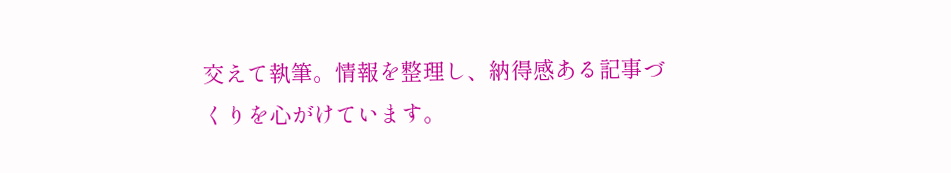交えて執筆。情報を整理し、納得感ある記事づくりを心がけています。